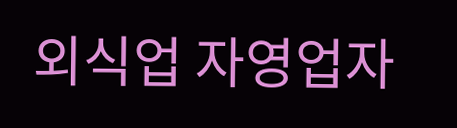외식업 자영업자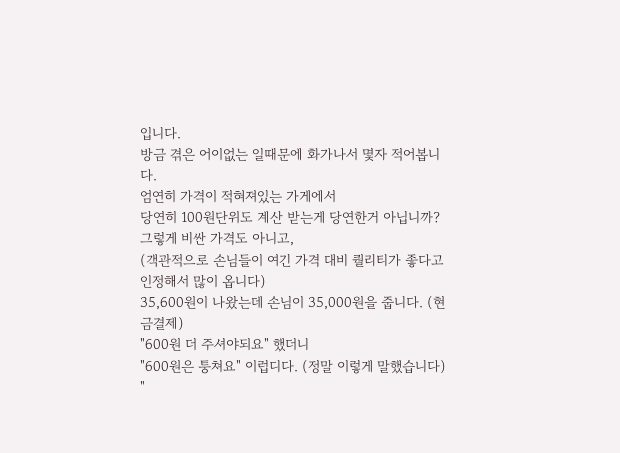입니다.
방금 겪은 어이없는 일때문에 화가나서 몇자 적어봅니다.
엄연히 가격이 적혀져있는 가게에서
당연히 100원단위도 계산 받는게 당연한거 아닙니까?
그렇게 비싼 가격도 아니고,
(객관적으로 손님들이 여긴 가격 대비 퀄리티가 좋다고 인정해서 많이 옵니다)
35,600원이 나왔는데 손님이 35,000원을 줍니다. (현금결제)
"600원 더 주셔야되요" 했더니
"600원은 퉁쳐요" 이럽디다. (정말 이렇게 말했습니다)
"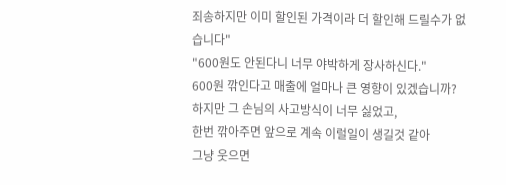죄송하지만 이미 할인된 가격이라 더 할인해 드릴수가 없습니다"
"600원도 안된다니 너무 야박하게 장사하신다."
600원 깎인다고 매출에 얼마나 큰 영향이 있겠습니까?
하지만 그 손님의 사고방식이 너무 싫었고,
한번 깎아주면 앞으로 계속 이럴일이 생길것 같아
그냥 웃으면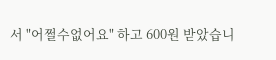서 "어쩔수없어요" 하고 600원 받았습니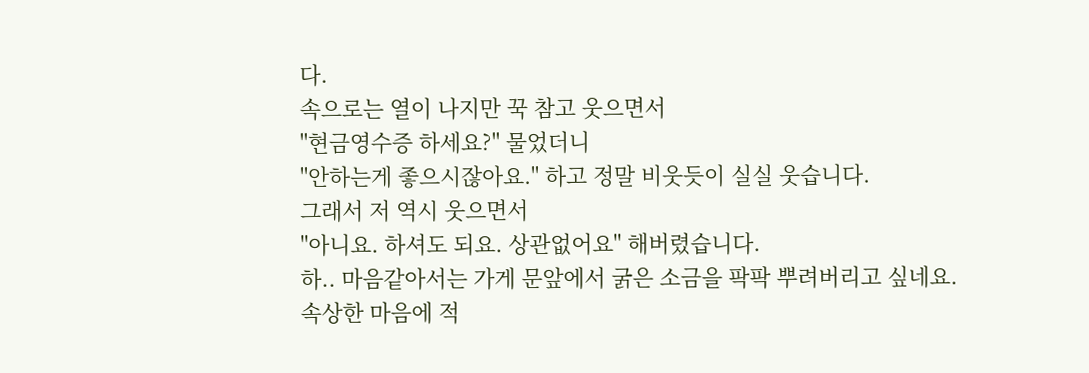다.
속으로는 열이 나지만 꾹 참고 웃으면서
"현금영수증 하세요?" 물었더니
"안하는게 좋으시잖아요." 하고 정말 비웃듯이 실실 웃습니다.
그래서 저 역시 웃으면서
"아니요. 하셔도 되요. 상관없어요" 해버렸습니다.
하.. 마음같아서는 가게 문앞에서 굵은 소금을 팍팍 뿌려버리고 싶네요.
속상한 마음에 적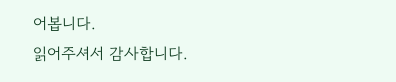어봅니다.
읽어주셔서 감사합니다.